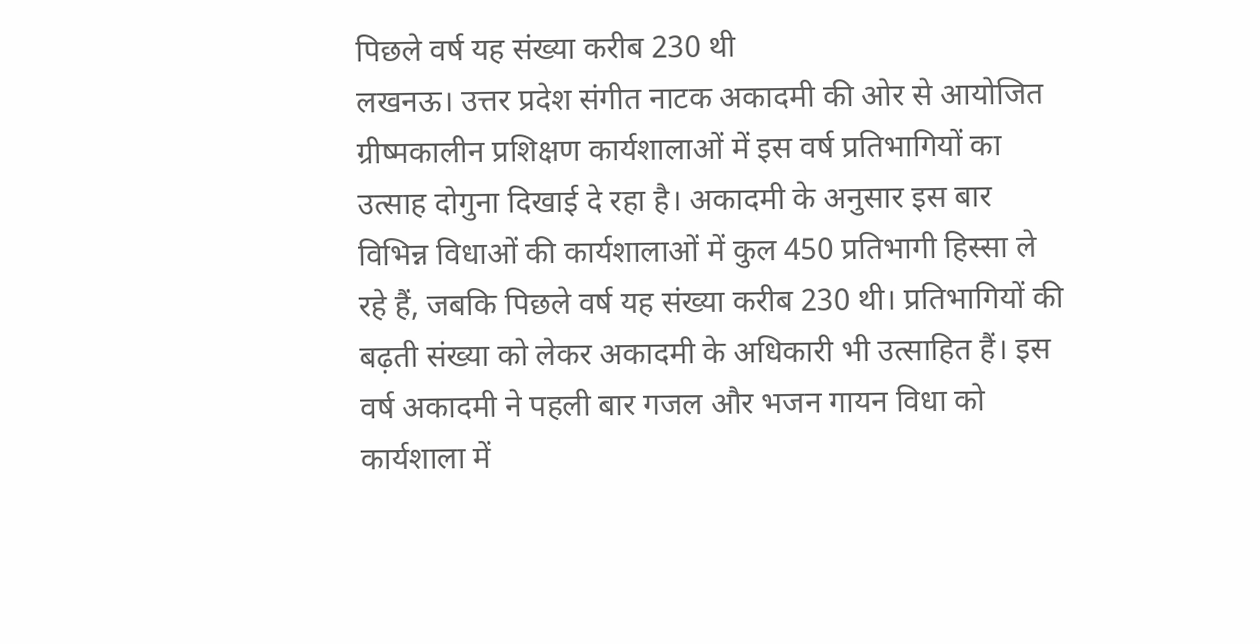पिछले वर्ष यह संख्या करीब 230 थी
लखनऊ। उत्तर प्रदेश संगीत नाटक अकादमी की ओर से आयोजित ग्रीष्मकालीन प्रशिक्षण कार्यशालाओं में इस वर्ष प्रतिभागियों का उत्साह दोगुना दिखाई दे रहा है। अकादमी के अनुसार इस बार विभिन्न विधाओं की कार्यशालाओं में कुल 450 प्रतिभागी हिस्सा ले रहे हैं, जबकि पिछले वर्ष यह संख्या करीब 230 थी। प्रतिभागियों की बढ़ती संख्या को लेकर अकादमी के अधिकारी भी उत्साहित हैं। इस वर्ष अकादमी ने पहली बार गजल और भजन गायन विधा को कार्यशाला में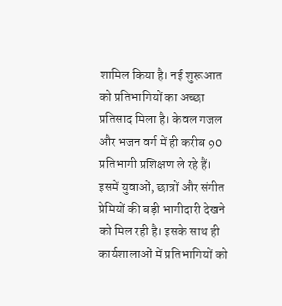शामिल किया है। नई शुरूआत को प्रतिभागियों का अच्छा प्रतिसाद मिला है। केवल गजल और भजन वर्ग में ही करीब 90 प्रतिभागी प्रशिक्षण ले रहे हैं। इसमें युवाओं, छात्रों और संगीत प्रेमियों की बड़ी भागीदारी देखने को मिल रही है। इसके साथ ही कार्यशालाओं में प्रतिभागियों को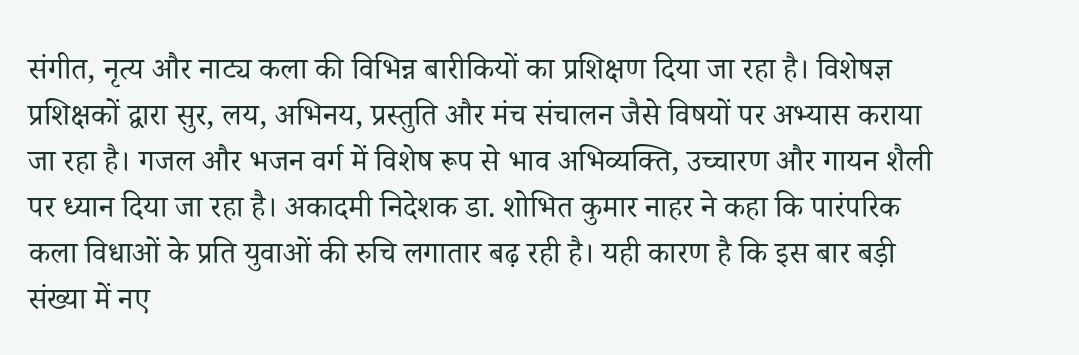संगीत, नृत्य और नाट्य कला की विभिन्न बारीकियों का प्रशिक्षण दिया जा रहा है। विशेषज्ञ प्रशिक्षकों द्वारा सुर, लय, अभिनय, प्रस्तुति और मंच संचालन जैसे विषयों पर अभ्यास कराया जा रहा है। गजल और भजन वर्ग में विशेष रूप से भाव अभिव्यक्ति, उच्चारण और गायन शैली पर ध्यान दिया जा रहा है। अकादमी निदेशक डा. शोभित कुमार नाहर ने कहा कि पारंपरिक कला विधाओं के प्रति युवाओं की रुचि लगातार बढ़ रही है। यही कारण है कि इस बार बड़ी संख्या में नए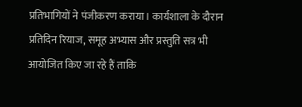प्रतिभागियों ने पंजीकरण कराया। कार्यशाला के दौरान प्रतिदिन रियाज, समूह अभ्यास और प्रस्तुति सत्र भी आयोजित किए जा रहे हैं ताकि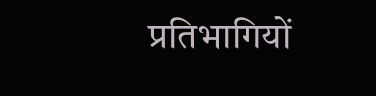प्रतिभागियों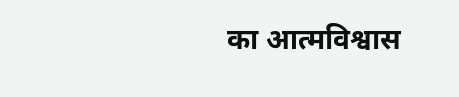का आत्मविश्वास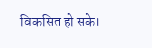विकसित हो सके।